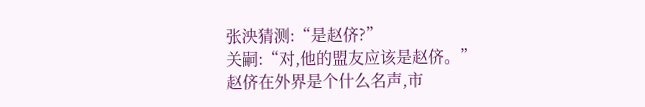张泱猜测:“是赵侪?”
关嗣:“对,他的盟友应该是赵侪。”
赵侪在外界是个什么名声,市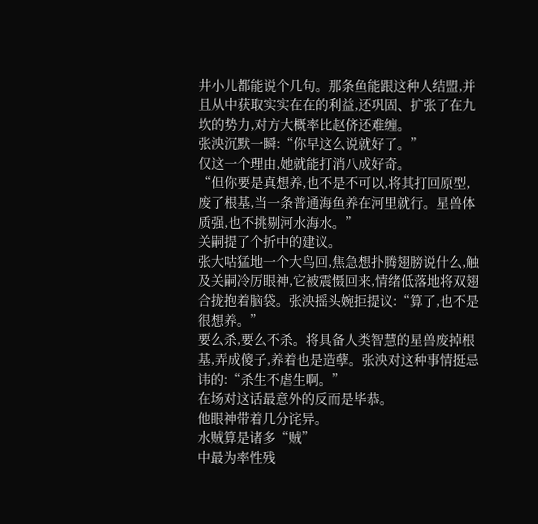井小儿都能说个几句。那条鱼能跟这种人结盟,并且从中获取实实在在的利益,还巩固、扩张了在九坎的势力,对方大概率比赵侪还难缠。
张泱沉默一瞬:“你早这么说就好了。”
仅这一个理由,她就能打消八成好奇。
“但你要是真想养,也不是不可以,将其打回原型,废了根基,当一条普通海鱼养在河里就行。星兽体质强,也不挑剔河水海水。”
关嗣提了个折中的建议。
张大咕猛地一个大鸟回,焦急想扑腾翅膀说什么,触及关嗣冷厉眼神,它被震慑回来,情绪低落地将双翅合拢抱着脑袋。张泱摇头婉拒提议:“算了,也不是很想养。”
要么杀,要么不杀。将具备人类智慧的星兽废掉根基,弄成傻子,养着也是造孽。张泱对这种事情挺忌讳的:“杀生不虐生啊。”
在场对这话最意外的反而是毕恭。
他眼神带着几分诧异。
水贼算是诸多“贼”
中最为率性残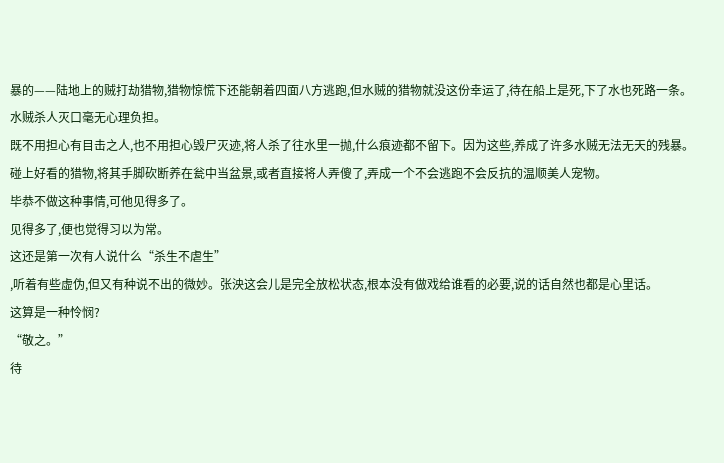暴的——陆地上的贼打劫猎物,猎物惊慌下还能朝着四面八方逃跑,但水贼的猎物就没这份幸运了,待在船上是死,下了水也死路一条。
水贼杀人灭口毫无心理负担。
既不用担心有目击之人,也不用担心毁尸灭迹,将人杀了往水里一抛,什么痕迹都不留下。因为这些,养成了许多水贼无法无天的残暴。碰上好看的猎物,将其手脚砍断养在瓮中当盆景,或者直接将人弄傻了,弄成一个不会逃跑不会反抗的温顺美人宠物。
毕恭不做这种事情,可他见得多了。
见得多了,便也觉得习以为常。
这还是第一次有人说什么“杀生不虐生”
,听着有些虚伪,但又有种说不出的微妙。张泱这会儿是完全放松状态,根本没有做戏给谁看的必要,说的话自然也都是心里话。
这算是一种怜悯?
“敬之。”
待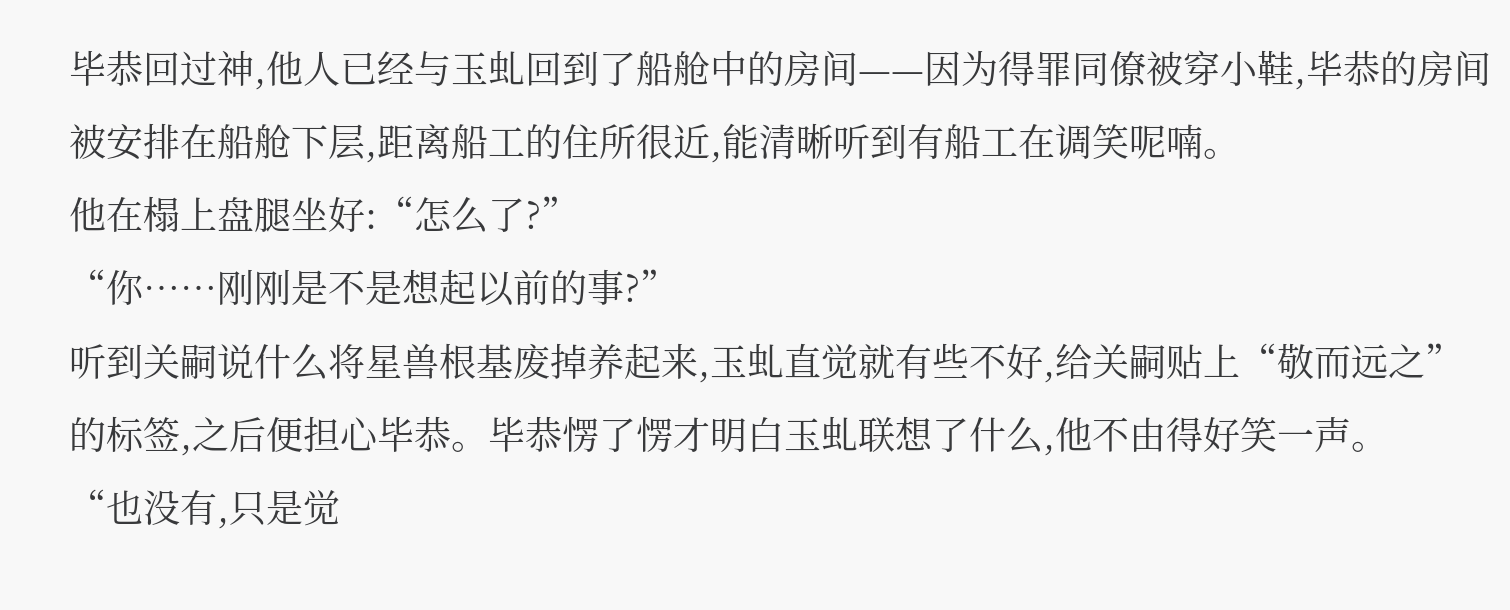毕恭回过神,他人已经与玉虬回到了船舱中的房间——因为得罪同僚被穿小鞋,毕恭的房间被安排在船舱下层,距离船工的住所很近,能清晰听到有船工在调笑呢喃。
他在榻上盘腿坐好:“怎么了?”
“你……刚刚是不是想起以前的事?”
听到关嗣说什么将星兽根基废掉养起来,玉虬直觉就有些不好,给关嗣贴上“敬而远之”
的标签,之后便担心毕恭。毕恭愣了愣才明白玉虬联想了什么,他不由得好笑一声。
“也没有,只是觉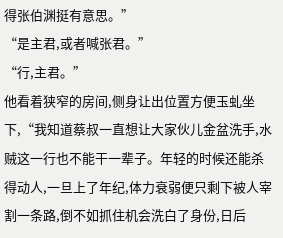得张伯渊挺有意思。”
“是主君,或者喊张君。”
“行,主君。”
他看着狭窄的房间,侧身让出位置方便玉虬坐下,“我知道蔡叔一直想让大家伙儿金盆洗手,水贼这一行也不能干一辈子。年轻的时候还能杀得动人,一旦上了年纪,体力衰弱便只剩下被人宰割一条路,倒不如抓住机会洗白了身份,日后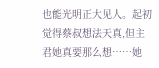也能光明正大见人。起初觉得蔡叔想法天真,但主君她真要那么想……她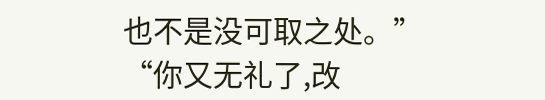也不是没可取之处。”
“你又无礼了,改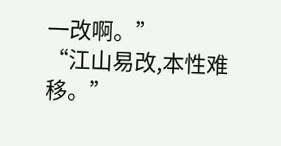一改啊。”
“江山易改,本性难移。”